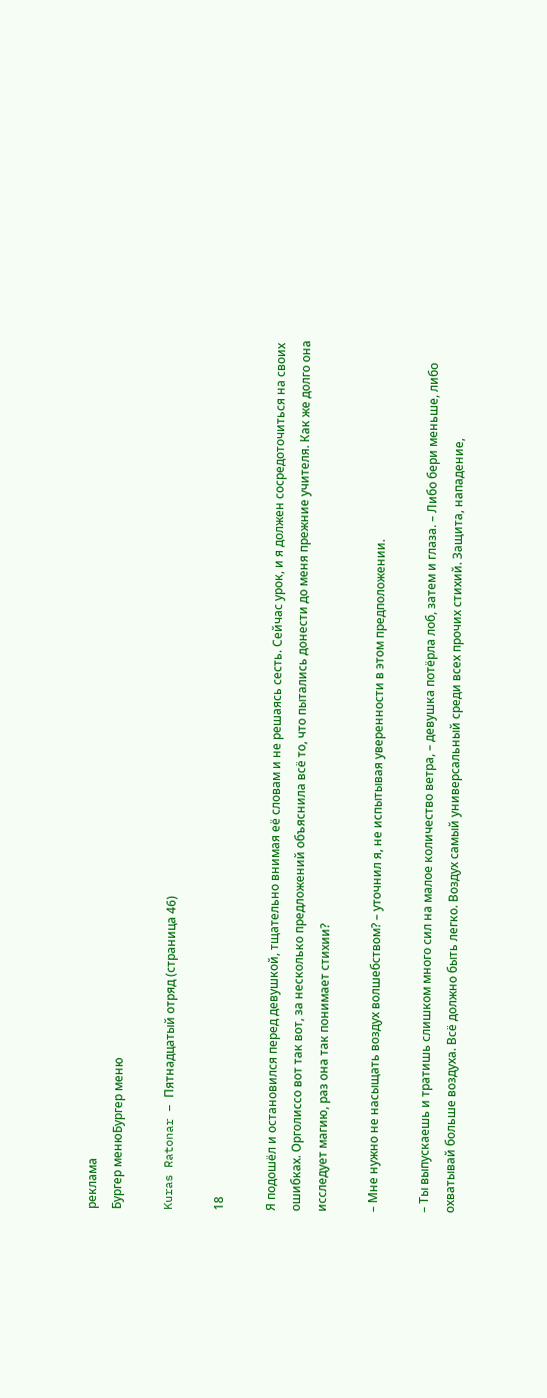реклама
Бургер менюБургер меню

Kuras Ratonar – Пятнадцатый отряд (страница 46)

18

Я подошёл и остановился перед девушкой, тщательно внимая её словам и не решаясь сесть. Сейчас урок, и я должен сосредоточиться на своих ошибках. Орголиссо вот так вот, за несколько предложений объяснила всё то, что пытались донести до меня прежние учителя. Как же долго она исследует магию, раз она так понимает стихии?

– Мне нужно не насыщать воздух волшебством? – уточнил я, не испытывая уверенности в этом предположении.

– Ты выпускаешь и тратишь слишком много сил на малое количество ветра, – девушка потёрла лоб, затем и глаза. – Либо бери меньше, либо охватывай больше воздуха. Всё должно быть легко. Воздух самый универсальный среди всех прочих стихий. Защита, нападение,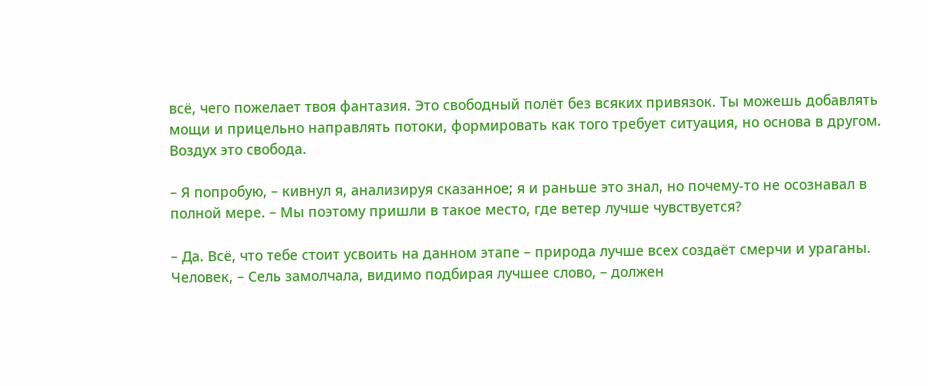всё, чего пожелает твоя фантазия. Это свободный полёт без всяких привязок. Ты можешь добавлять мощи и прицельно направлять потоки, формировать как того требует ситуация, но основа в другом. Воздух это свобода.

– Я попробую, – кивнул я, анализируя сказанное; я и раньше это знал, но почему-то не осознавал в полной мере. – Мы поэтому пришли в такое место, где ветер лучше чувствуется?

– Да. Всё, что тебе стоит усвоить на данном этапе – природа лучше всех создаёт смерчи и ураганы. Человек, – Сель замолчала, видимо подбирая лучшее слово, – должен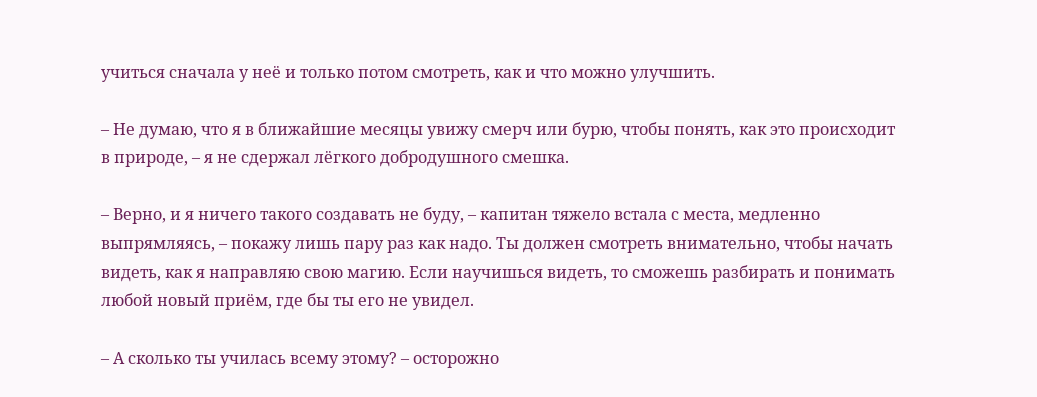учиться сначала у неё и только потом смотреть, как и что можно улучшить.

– Не думаю, что я в ближайшие месяцы увижу смерч или бурю, чтобы понять, как это происходит в природе, – я не сдержал лёгкого добродушного смешка.

– Верно, и я ничего такого создавать не буду, – капитан тяжело встала с места, медленно выпрямляясь, – покажу лишь пару раз как надо. Ты должен смотреть внимательно, чтобы начать видеть, как я направляю свою магию. Если научишься видеть, то сможешь разбирать и понимать любой новый приём, где бы ты его не увидел.

– А сколько ты училась всему этому? – осторожно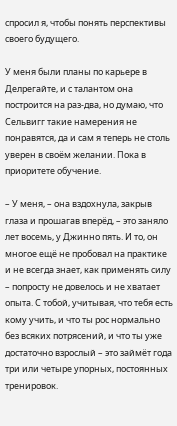спросил я, чтобы понять перспективы своего будущего.

У меня были планы по карьере в Делрегайте, и с талантом она построится на раз-два, но думаю, что Сельвигг такие намерения не понравятся, да и сам я теперь не столь уверен в своём желании. Пока в приоритете обучение.

– У меня, – она вздохнула, закрыв глаза и прошагав вперёд, – это заняло лет восемь, у Джинно пять. И то, он многое ещё не пробовал на практике и не всегда знает, как применять силу – попросту не довелось и не хватает опыта. С тобой, учитывая, что тебя есть кому учить, и что ты рос нормально без всяких потрясений, и что ты уже достаточно взрослый – это займёт года три или четыре упорных, постоянных тренировок.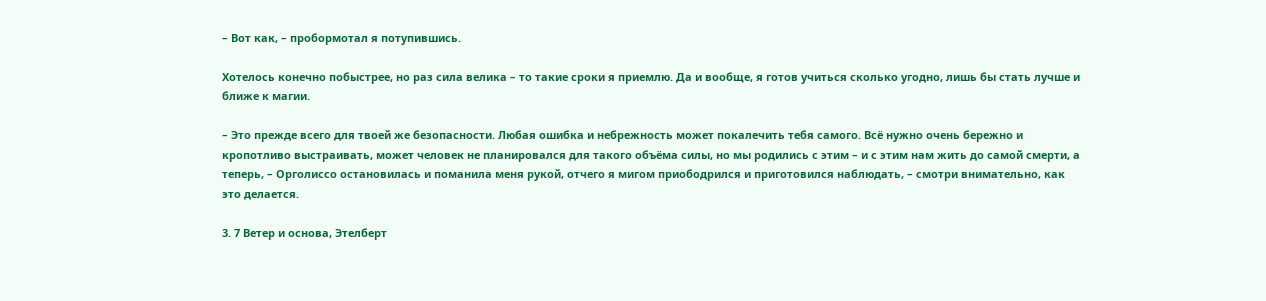– Вот как, – пробормотал я потупившись.

Хотелось конечно побыстрее, но раз сила велика – то такие сроки я приемлю. Да и вообще, я готов учиться сколько угодно, лишь бы стать лучше и ближе к магии.

– Это прежде всего для твоей же безопасности. Любая ошибка и небрежность может покалечить тебя самого. Всё нужно очень бережно и кропотливо выстраивать, может человек не планировался для такого объёма силы, но мы родились с этим – и с этим нам жить до самой смерти, а теперь, – Орголиссо остановилась и поманила меня рукой, отчего я мигом приободрился и приготовился наблюдать, – смотри внимательно, как это делается.

3. 7 Ветер и основа, Этелберт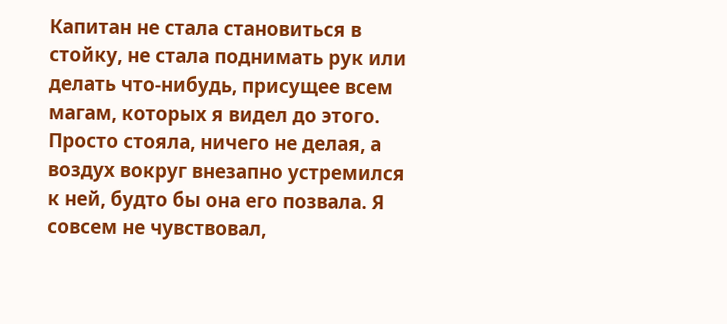Капитан не стала становиться в стойку, не стала поднимать рук или делать что-нибудь, присущее всем магам, которых я видел до этого. Просто стояла, ничего не делая, а воздух вокруг внезапно устремился к ней, будто бы она его позвала. Я совсем не чувствовал,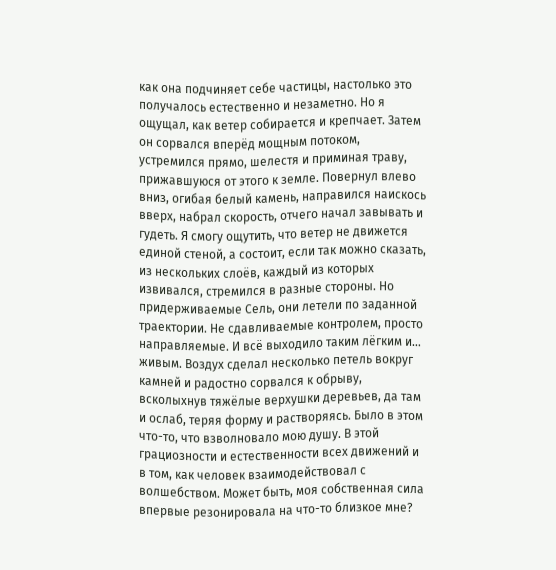как она подчиняет себе частицы, настолько это получалось естественно и незаметно. Но я ощущал, как ветер собирается и крепчает. Затем он сорвался вперёд мощным потоком, устремился прямо, шелестя и приминая траву, прижавшуюся от этого к земле. Повернул влево вниз, огибая белый камень, направился наискось вверх, набрал скорость, отчего начал завывать и гудеть. Я смогу ощутить, что ветер не движется единой стеной, а состоит, если так можно сказать, из нескольких слоёв, каждый из которых извивался, стремился в разные стороны. Но придерживаемые Сель, они летели по заданной траектории. Не сдавливаемые контролем, просто направляемые. И всё выходило таким лёгким и… живым. Воздух сделал несколько петель вокруг камней и радостно сорвался к обрыву, всколыхнув тяжёлые верхушки деревьев, да там и ослаб, теряя форму и растворяясь. Было в этом что-то, что взволновало мою душу. В этой грациозности и естественности всех движений и в том, как человек взаимодействовал с волшебством. Может быть, моя собственная сила впервые резонировала на что-то близкое мне?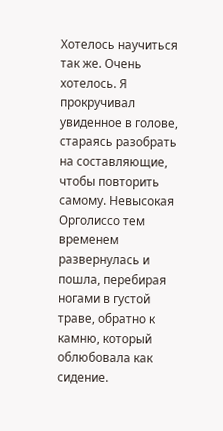Хотелось научиться так же. Очень хотелось. Я прокручивал увиденное в голове, стараясь разобрать на составляющие, чтобы повторить самому. Невысокая Орголиссо тем временем развернулась и пошла, перебирая ногами в густой траве, обратно к камню, который облюбовала как сидение.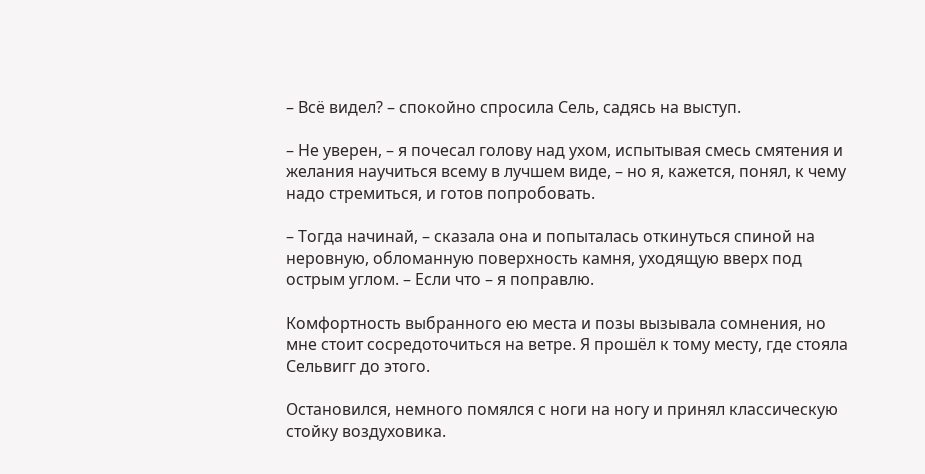– Всё видел? – спокойно спросила Сель, садясь на выступ.

– Не уверен, – я почесал голову над ухом, испытывая смесь смятения и желания научиться всему в лучшем виде, – но я, кажется, понял, к чему надо стремиться, и готов попробовать.

– Тогда начинай, – сказала она и попыталась откинуться спиной на неровную, обломанную поверхность камня, уходящую вверх под острым углом. – Если что – я поправлю.

Комфортность выбранного ею места и позы вызывала сомнения, но мне стоит сосредоточиться на ветре. Я прошёл к тому месту, где стояла Сельвигг до этого.

Остановился, немного помялся с ноги на ногу и принял классическую стойку воздуховика.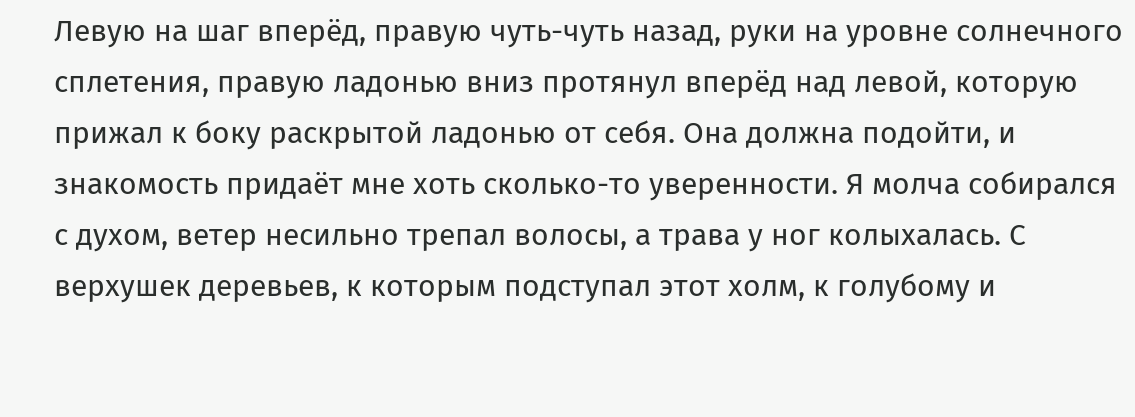Левую на шаг вперёд, правую чуть-чуть назад, руки на уровне солнечного сплетения, правую ладонью вниз протянул вперёд над левой, которую прижал к боку раскрытой ладонью от себя. Она должна подойти, и знакомость придаёт мне хоть сколько-то уверенности. Я молча собирался с духом, ветер несильно трепал волосы, а трава у ног колыхалась. С верхушек деревьев, к которым подступал этот холм, к голубому и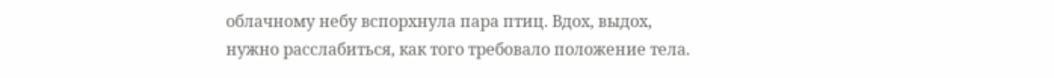облачному небу вспорхнула пара птиц. Вдох, выдох, нужно расслабиться, как того требовало положение тела.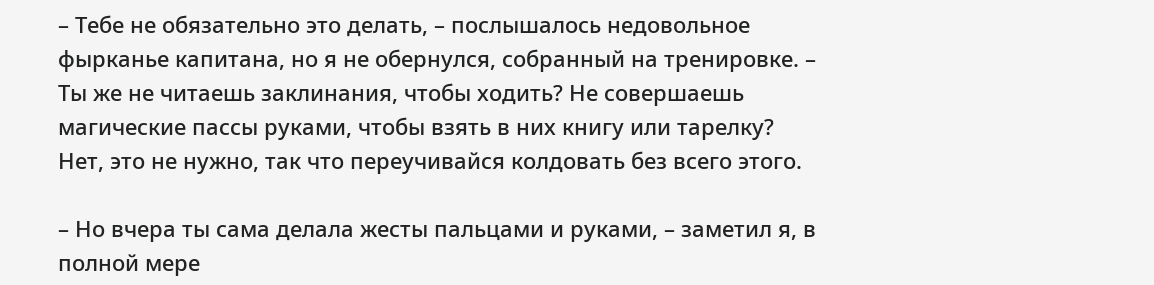– Тебе не обязательно это делать, – послышалось недовольное фырканье капитана, но я не обернулся, собранный на тренировке. – Ты же не читаешь заклинания, чтобы ходить? Не совершаешь магические пассы руками, чтобы взять в них книгу или тарелку? Нет, это не нужно, так что переучивайся колдовать без всего этого.

– Но вчера ты сама делала жесты пальцами и руками, – заметил я, в полной мере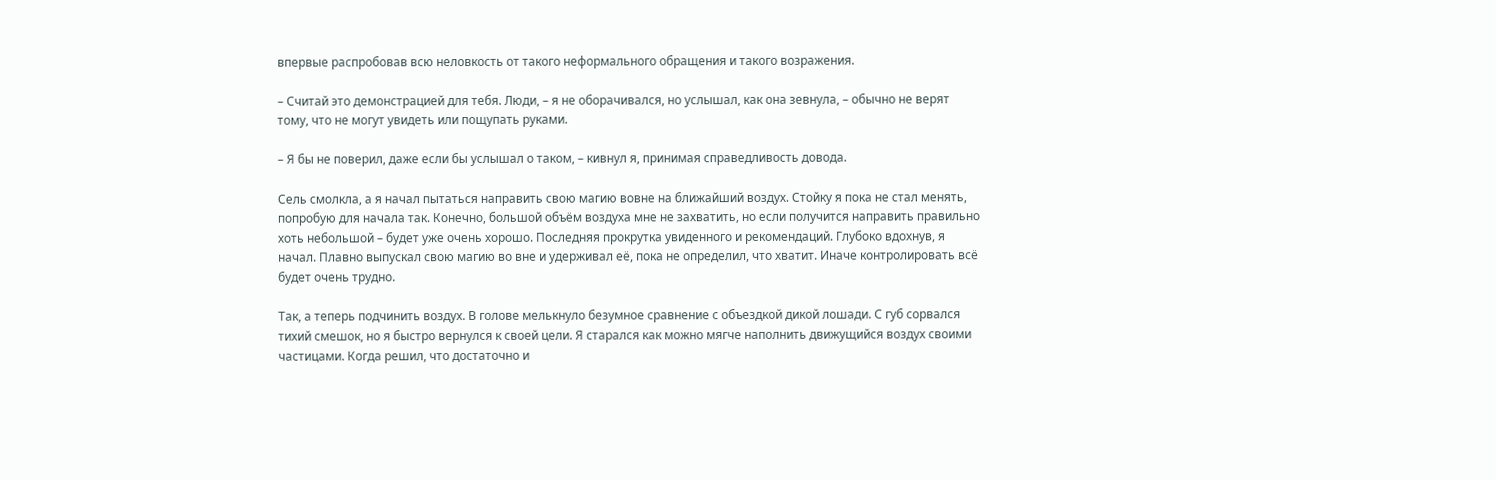впервые распробовав всю неловкость от такого неформального обращения и такого возражения.

– Считай это демонстрацией для тебя. Люди, – я не оборачивался, но услышал, как она зевнула, – обычно не верят тому, что не могут увидеть или пощупать руками.

– Я бы не поверил, даже если бы услышал о таком, – кивнул я, принимая справедливость довода.

Сель смолкла, а я начал пытаться направить свою магию вовне на ближайший воздух. Стойку я пока не стал менять, попробую для начала так. Конечно, большой объём воздуха мне не захватить, но если получится направить правильно хоть небольшой – будет уже очень хорошо. Последняя прокрутка увиденного и рекомендаций. Глубоко вдохнув, я начал. Плавно выпускал свою магию во вне и удерживал её, пока не определил, что хватит. Иначе контролировать всё будет очень трудно.

Так, а теперь подчинить воздух. В голове мелькнуло безумное сравнение с объездкой дикой лошади. С губ сорвался тихий смешок, но я быстро вернулся к своей цели. Я старался как можно мягче наполнить движущийся воздух своими частицами. Когда решил, что достаточно и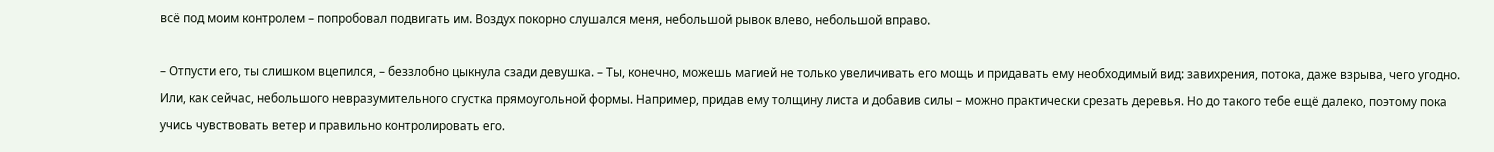всё под моим контролем – попробовал подвигать им. Воздух покорно слушался меня, небольшой рывок влево, небольшой вправо.

– Отпусти его, ты слишком вцепился, – беззлобно цыкнула сзади девушка. – Ты, конечно, можешь магией не только увеличивать его мощь и придавать ему необходимый вид: завихрения, потока, даже взрыва, чего угодно. Или, как сейчас, небольшого невразумительного сгустка прямоугольной формы. Например, придав ему толщину листа и добавив силы – можно практически срезать деревья. Но до такого тебе ещё далеко, поэтому пока учись чувствовать ветер и правильно контролировать его.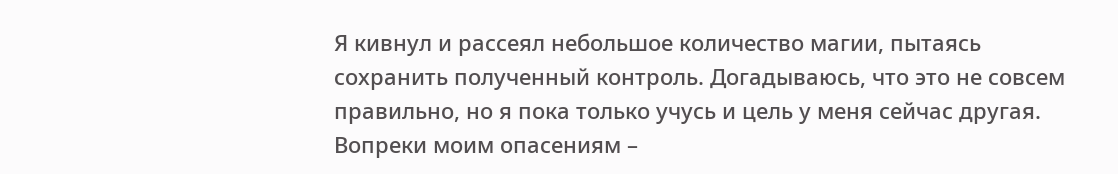Я кивнул и рассеял небольшое количество магии, пытаясь сохранить полученный контроль. Догадываюсь, что это не совсем правильно, но я пока только учусь и цель у меня сейчас другая. Вопреки моим опасениям –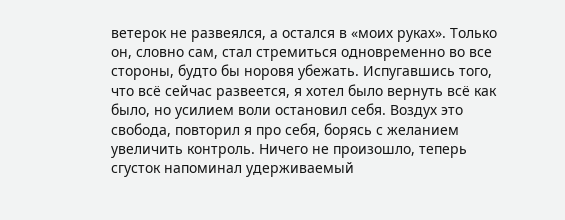ветерок не развеялся, а остался в «моих руках». Только он, словно сам, стал стремиться одновременно во все стороны, будто бы норовя убежать. Испугавшись того, что всё сейчас развеется, я хотел было вернуть всё как было, но усилием воли остановил себя. Воздух это свобода, повторил я про себя, борясь с желанием увеличить контроль. Ничего не произошло, теперь сгусток напоминал удерживаемый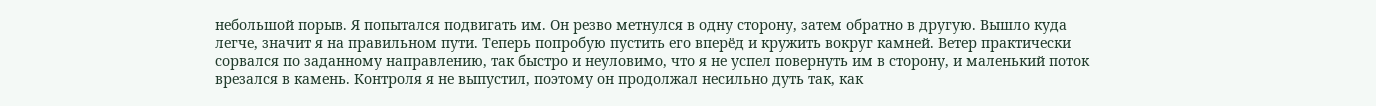небольшой порыв. Я попытался подвигать им. Он резво метнулся в одну сторону, затем обратно в другую. Вышло куда легче, значит я на правильном пути. Теперь попробую пустить его вперёд и кружить вокруг камней. Ветер практически сорвался по заданному направлению, так быстро и неуловимо, что я не успел повернуть им в сторону, и маленький поток врезался в камень. Контроля я не выпустил, поэтому он продолжал несильно дуть так, как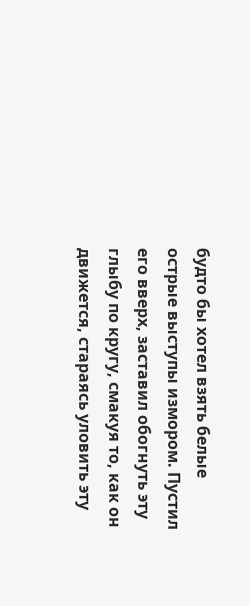будто бы хотел взять белые острые выступы измором. Пустил его вверх, заставил обогнуть эту глыбу по кругу, смакуя то, как он движется, стараясь уловить эту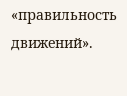«правильность движений».